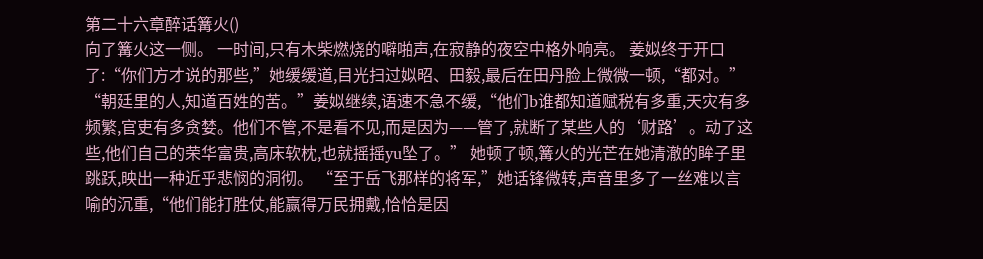第二十六章醉话篝火()
向了篝火这一侧。 一时间,只有木柴燃烧的噼啪声,在寂静的夜空中格外响亮。 姜姒终于开口了:“你们方才说的那些,”她缓缓道,目光扫过姒昭、田毅,最后在田丹脸上微微一顿,“都对。” “朝廷里的人,知道百姓的苦。”姜姒继续,语速不急不缓,“他们b谁都知道赋税有多重,天灾有多频繁,官吏有多贪婪。他们不管,不是看不见,而是因为——管了,就断了某些人的‘财路’。动了这些,他们自己的荣华富贵,高床软枕,也就摇摇yu坠了。” 她顿了顿,篝火的光芒在她清澈的眸子里跳跃,映出一种近乎悲悯的洞彻。 “至于岳飞那样的将军,”她话锋微转,声音里多了一丝难以言喻的沉重,“他们能打胜仗,能赢得万民拥戴,恰恰是因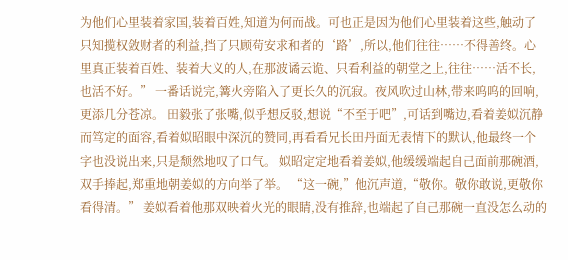为他们心里装着家国,装着百姓,知道为何而战。可也正是因为他们心里装着这些,触动了只知揽权敛财者的利益,挡了只顾苟安求和者的‘路’,所以,他们往往……不得善终。心里真正装着百姓、装着大义的人,在那波谲云诡、只看利益的朝堂之上,往往……活不长,也活不好。” 一番话说完,篝火旁陷入了更长久的沉寂。夜风吹过山林,带来呜呜的回响,更添几分苍凉。 田毅张了张嘴,似乎想反驳,想说“不至于吧”,可话到嘴边,看着姜姒沉静而笃定的面容,看着姒昭眼中深沉的赞同,再看看兄长田丹面无表情下的默认,他最终一个字也没说出来,只是颓然地叹了口气。 姒昭定定地看着姜姒,他缓缓端起自己面前那碗酒,双手捧起,郑重地朝姜姒的方向举了举。 “这一碗,”他沉声道,“敬你。敬你敢说,更敬你看得清。” 姜姒看着他那双映着火光的眼睛,没有推辞,也端起了自己那碗一直没怎么动的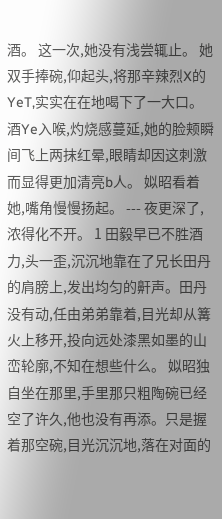酒。 这一次,她没有浅尝辄止。 她双手捧碗,仰起头,将那辛辣烈X的YeT,实实在在地喝下了一大口。酒Ye入喉,灼烧感蔓延,她的脸颊瞬间飞上两抹红晕,眼睛却因这刺激而显得更加清亮b人。 姒昭看着她,嘴角慢慢扬起。 --- 夜更深了,浓得化不开。 1 田毅早已不胜酒力,头一歪,沉沉地靠在了兄长田丹的肩膀上,发出均匀的鼾声。田丹没有动,任由弟弟靠着,目光却从篝火上移开,投向远处漆黑如墨的山峦轮廓,不知在想些什么。 姒昭独自坐在那里,手里那只粗陶碗已经空了许久,他也没有再添。只是握着那空碗,目光沉沉地,落在对面的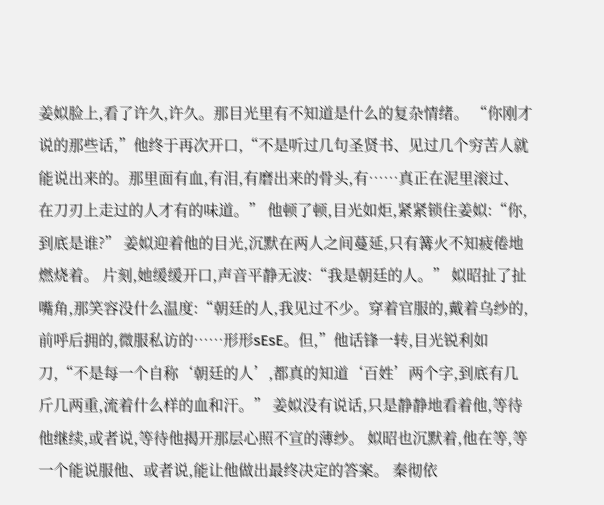姜姒脸上,看了许久,许久。那目光里有不知道是什么的复杂情绪。 “你刚才说的那些话,”他终于再次开口,“不是听过几句圣贤书、见过几个穷苦人就能说出来的。那里面有血,有泪,有磨出来的骨头,有……真正在泥里滚过、在刀刃上走过的人才有的味道。” 他顿了顿,目光如炬,紧紧锁住姜姒:“你,到底是谁?” 姜姒迎着他的目光,沉默在两人之间蔓延,只有篝火不知疲倦地燃烧着。 片刻,她缓缓开口,声音平静无波:“我是朝廷的人。” 姒昭扯了扯嘴角,那笑容没什么温度:“朝廷的人,我见过不少。穿着官服的,戴着乌纱的,前呼后拥的,微服私访的……形形sEsE。但,”他话锋一转,目光锐利如刀,“不是每一个自称‘朝廷的人’,都真的知道‘百姓’两个字,到底有几斤几两重,流着什么样的血和汗。” 姜姒没有说话,只是静静地看着他,等待他继续,或者说,等待他揭开那层心照不宣的薄纱。 姒昭也沉默着,他在等,等一个能说服他、或者说,能让他做出最终决定的答案。 秦彻依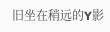旧坐在稍远的Y影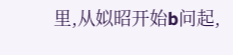里,从姒昭开始b问起,